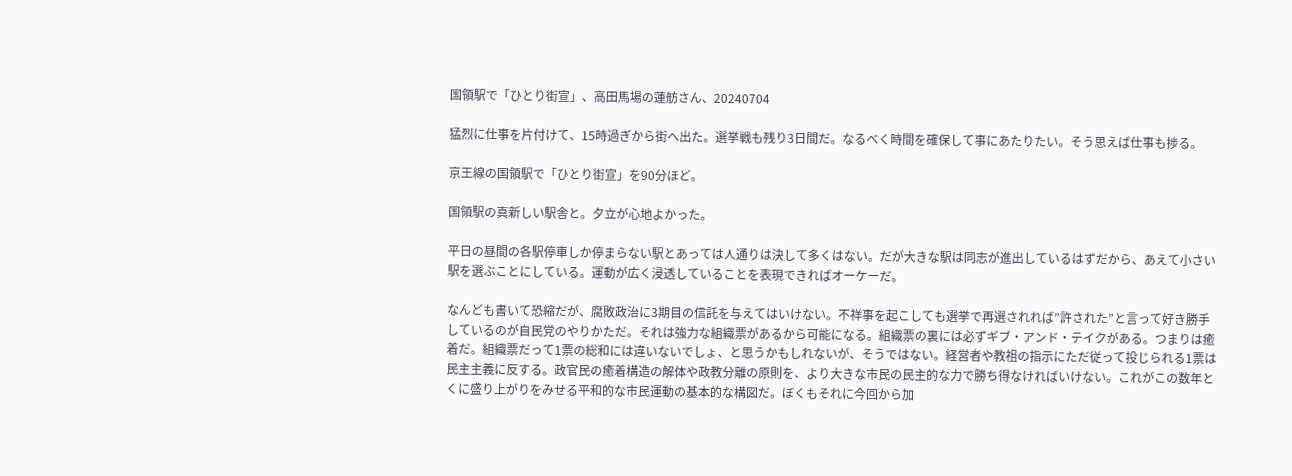国領駅で「ひとり街宣」、高田馬場の蓮舫さん、20240704

猛烈に仕事を片付けて、15時過ぎから街へ出た。選挙戦も残り3日間だ。なるべく時間を確保して事にあたりたい。そう思えば仕事も捗る。

京王線の国領駅で「ひとり街宣」を90分ほど。

国領駅の真新しい駅舎と。夕立が心地よかった。

平日の昼間の各駅停車しか停まらない駅とあっては人通りは決して多くはない。だが大きな駅は同志が進出しているはずだから、あえて小さい駅を選ぶことにしている。運動が広く浸透していることを表現できればオーケーだ。

なんども書いて恐縮だが、腐敗政治に3期目の信託を与えてはいけない。不祥事を起こしても選挙で再選されれば”許された”と言って好き勝手しているのが自民党のやりかただ。それは強力な組織票があるから可能になる。組織票の裏には必ずギブ・アンド・テイクがある。つまりは癒着だ。組織票だって1票の総和には違いないでしょ、と思うかもしれないが、そうではない。経営者や教祖の指示にただ従って投じられる1票は民主主義に反する。政官民の癒着構造の解体や政教分離の原則を、より大きな市民の民主的な力で勝ち得なければいけない。これがこの数年とくに盛り上がりをみせる平和的な市民運動の基本的な構図だ。ぼくもそれに今回から加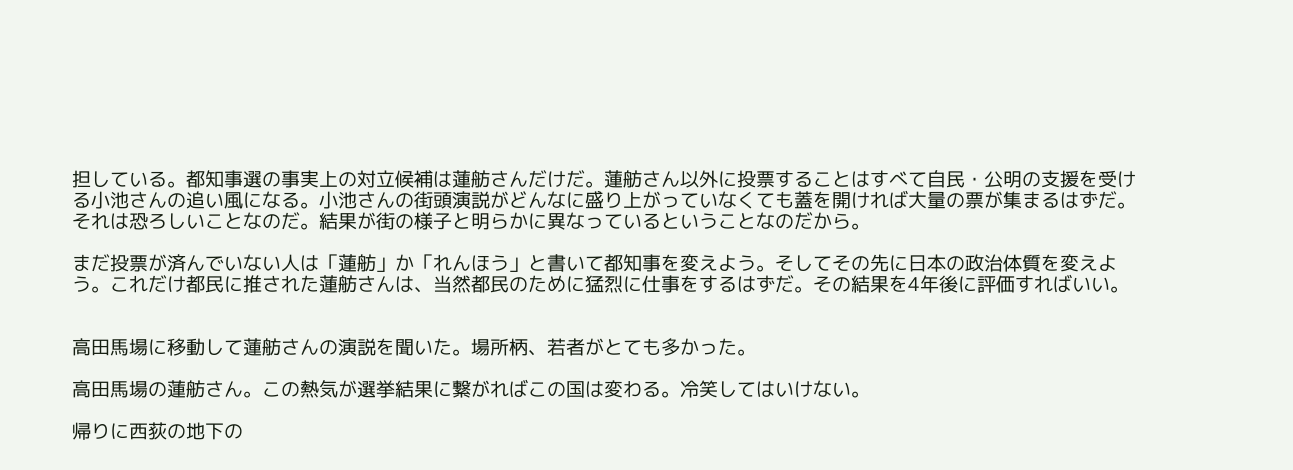担している。都知事選の事実上の対立候補は蓮舫さんだけだ。蓮舫さん以外に投票することはすべて自民・公明の支援を受ける小池さんの追い風になる。小池さんの街頭演説がどんなに盛り上がっていなくても蓋を開ければ大量の票が集まるはずだ。それは恐ろしいことなのだ。結果が街の様子と明らかに異なっているということなのだから。

まだ投票が済んでいない人は「蓮舫」か「れんほう」と書いて都知事を変えよう。そしてその先に日本の政治体質を変えよう。これだけ都民に推された蓮舫さんは、当然都民のために猛烈に仕事をするはずだ。その結果を4年後に評価すればいい。


高田馬場に移動して蓮舫さんの演説を聞いた。場所柄、若者がとても多かった。

高田馬場の蓮舫さん。この熱気が選挙結果に繋がればこの国は変わる。冷笑してはいけない。

帰りに西荻の地下の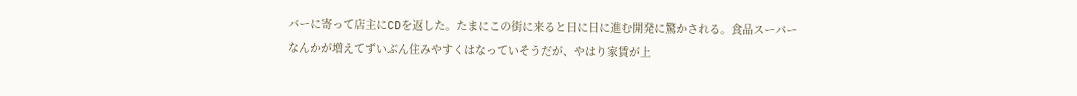バーに寄って店主にCDを返した。たまにこの街に来ると日に日に進む開発に驚かされる。食品スーパーなんかが増えてずいぶん住みやすくはなっていそうだが、やはり家賃が上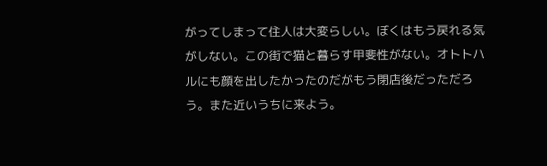がってしまって住人は大変らしい。ぼくはもう戻れる気がしない。この街で猫と暮らす甲斐性がない。オトトハルにも顔を出したかったのだがもう閉店後だっただろう。また近いうちに来よう。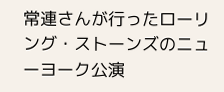常連さんが行ったローリング・ストーンズのニューヨーク公演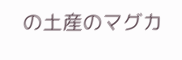の土産のマグカ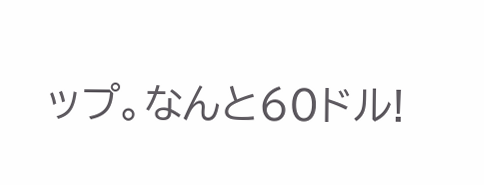ップ。なんと60ドル!